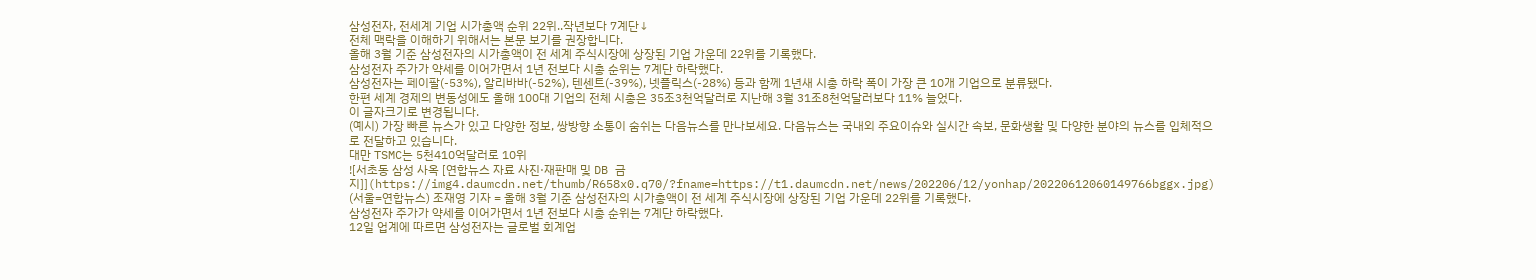삼성전자, 전세계 기업 시가총액 순위 22위..작년보다 7계단↓
전체 맥락을 이해하기 위해서는 본문 보기를 권장합니다.
올해 3월 기준 삼성전자의 시가총액이 전 세계 주식시장에 상장된 기업 가운데 22위를 기록했다.
삼성전자 주가가 약세를 이어가면서 1년 전보다 시총 순위는 7계단 하락했다.
삼성전자는 페이팔(-53%), 알리바바(-52%), 텐센트(-39%), 넷플릭스(-28%) 등과 함께 1년새 시총 하락 폭이 가장 큰 10개 기업으로 분류됐다.
한편 세계 경제의 변동성에도 올해 100대 기업의 전체 시총은 35조3천억달러로 지난해 3월 31조8천억달러보다 11% 늘었다.
이 글자크기로 변경됩니다.
(예시) 가장 빠른 뉴스가 있고 다양한 정보, 쌍방향 소통이 숨쉬는 다음뉴스를 만나보세요. 다음뉴스는 국내외 주요이슈와 실시간 속보, 문화생활 및 다양한 분야의 뉴스를 입체적으로 전달하고 있습니다.
대만 TSMC는 5천410억달러로 10위
![서초동 삼성 사옥 [연합뉴스 자료 사진·재판매 및 DB 금지]](https://img4.daumcdn.net/thumb/R658x0.q70/?fname=https://t1.daumcdn.net/news/202206/12/yonhap/20220612060149766bggx.jpg)
(서울=연합뉴스) 조재영 기자 = 올해 3월 기준 삼성전자의 시가총액이 전 세계 주식시장에 상장된 기업 가운데 22위를 기록했다.
삼성전자 주가가 약세를 이어가면서 1년 전보다 시총 순위는 7계단 하락했다.
12일 업계에 따르면 삼성전자는 글로벌 회계업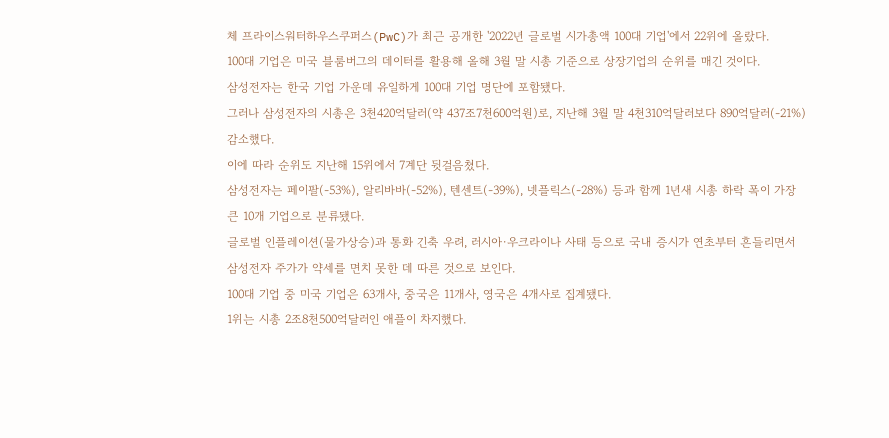체 프라이스워터하우스쿠퍼스(PwC)가 최근 공개한 '2022년 글로벌 시가총액 100대 기업'에서 22위에 올랐다.
100대 기업은 미국 블룸버그의 데이터를 활용해 올해 3월 말 시총 기준으로 상장기업의 순위를 매긴 것이다.
삼성전자는 한국 기업 가운데 유일하게 100대 기업 명단에 포함됐다.
그러나 삼성전자의 시총은 3천420억달러(약 437조7천600억원)로, 지난해 3월 말 4천310억달러보다 890억달러(-21%) 감소했다.
이에 따라 순위도 지난해 15위에서 7계단 뒷걸음쳤다.
삼성전자는 페이팔(-53%), 알리바바(-52%), 텐센트(-39%), 넷플릭스(-28%) 등과 함께 1년새 시총 하락 폭이 가장 큰 10개 기업으로 분류됐다.
글로벌 인플레이션(물가상승)과 통화 긴축 우려, 러시아·우크라이나 사태 등으로 국내 증시가 연초부터 흔들리면서 삼성전자 주가가 약세를 면치 못한 데 따른 것으로 보인다.
100대 기업 중 미국 기업은 63개사, 중국은 11개사, 영국은 4개사로 집계됐다.
1위는 시총 2조8천500억달러인 애플이 차지했다.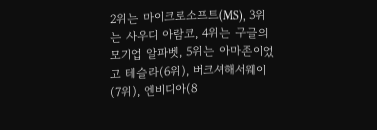2위는 마이크로소프트(MS), 3위는 사우디 아람코, 4위는 구글의 모기업 알파벳, 5위는 아마존이었고 테슬라(6위), 버크셔해서웨이(7위), 엔비디아(8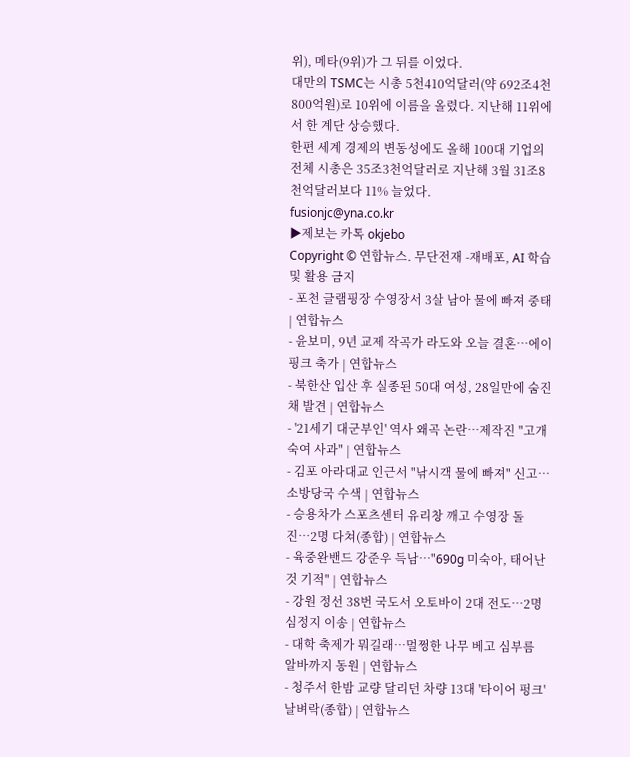위), 메타(9위)가 그 뒤를 이었다.
대만의 TSMC는 시총 5천410억달러(약 692조4천800억원)로 10위에 이름을 올렸다. 지난해 11위에서 한 계단 상승했다.
한편 세계 경제의 변동성에도 올해 100대 기업의 전체 시총은 35조3천억달러로 지난해 3월 31조8천억달러보다 11% 늘었다.
fusionjc@yna.co.kr
▶제보는 카톡 okjebo
Copyright © 연합뉴스. 무단전재 -재배포, AI 학습 및 활용 금지
- 포천 글램핑장 수영장서 3살 남아 물에 빠져 중태 | 연합뉴스
- 윤보미, 9년 교제 작곡가 라도와 오늘 결혼…에이핑크 축가 | 연합뉴스
- 북한산 입산 후 실종된 50대 여성, 28일만에 숨진채 발견 | 연합뉴스
- '21세기 대군부인' 역사 왜곡 논란…제작진 "고개 숙여 사과" | 연합뉴스
- 김포 아라대교 인근서 "낚시객 물에 빠져" 신고…소방당국 수색 | 연합뉴스
- 승용차가 스포츠센터 유리창 깨고 수영장 돌진…2명 다쳐(종합) | 연합뉴스
- 육중완밴드 강준우 득남…"690g 미숙아, 태어난 것 기적" | 연합뉴스
- 강원 정선 38번 국도서 오토바이 2대 전도…2명 심정지 이송 | 연합뉴스
- 대학 축제가 뭐길래…멀쩡한 나무 베고 심부름 알바까지 동원 | 연합뉴스
- 청주서 한밤 교량 달리던 차량 13대 '타이어 펑크' 날벼락(종합) | 연합뉴스